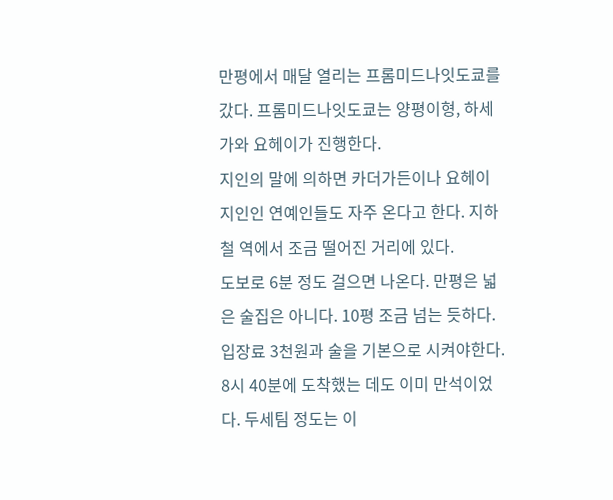만평에서 매달 열리는 프롬미드나잇도쿄를 갔다. 프롬미드나잇도쿄는 양평이형, 하세가와 요헤이가 진행한다.
지인의 말에 의하면 카더가든이나 요헤이 지인인 연예인들도 자주 온다고 한다. 지하철 역에서 조금 떨어진 거리에 있다.
도보로 6분 정도 걸으면 나온다. 만평은 넓은 술집은 아니다. 10평 조금 넘는 듯하다.
입장료 3천원과 술을 기본으로 시켜야한다. 8시 40분에 도착했는 데도 이미 만석이었다. 두세팀 정도는 이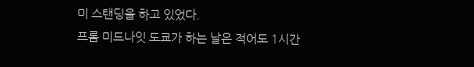미 스탠딩을 하고 있었다.
프롬 미드나잇 도쿄가 하는 날은 적어도 1시간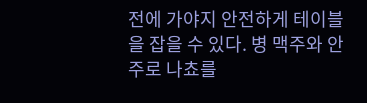전에 가야지 안전하게 테이블을 잡을 수 있다. 병 맥주와 안주로 나쵸를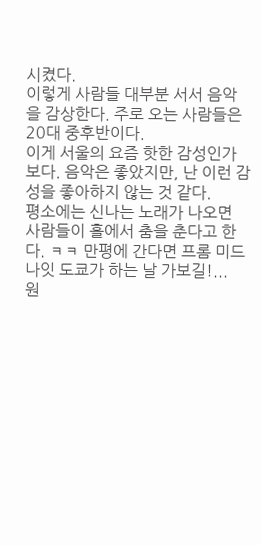시켰다.
이렇게 사람들 대부분 서서 음악을 감상한다. 주로 오는 사람들은 20대 중후반이다.
이게 서울의 요즘 핫한 감성인가보다. 음악은 좋았지만, 난 이런 감성을 좋아하지 않는 것 같다.
평소에는 신나는 노래가 나오면 사람들이 홀에서 춤을 춘다고 한다. ㅋㅋ 만평에 간다면 프롬 미드나잇 도쿄가 하는 날 가보길!...
원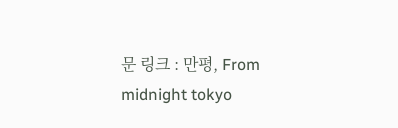문 링크 : 만평, From midnight tokyo